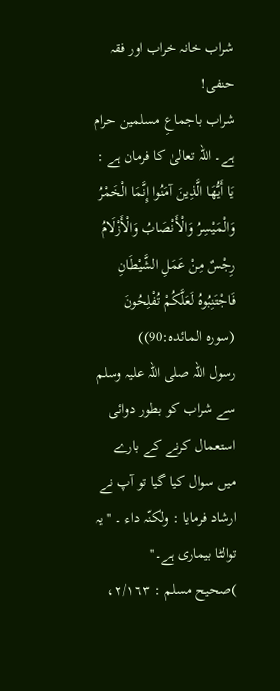شراب خانہ خراب اور فقہ حنفی!
شراب باجماعِ مسلمین حرام ہے۔ اللہ تعالیٰ کا فرمان ہے :
يَا أَيُّهَا الَّذِينَ آمَنُوا إِنَّمَا الْخَمْرُ وَالْمَيْسِرُ وَالْأَنْصَابُ وَالْأَزْلَامُ رِجْسٌ مِنْ عَمَلِ الشَّيْطَانِ فَاجْتَنِبُوهُ لَعَلَّكُمْ تُفْلِحُونَ (سورہ المائدہ:90))
رسول اللہ صلی اللہ علیہ وسلم سے شراب کو بطور دوائی استعمال کرنے کے بارے میں سوال کیا گیا تو آپ نے ارشاد فرمایا : ولٰکنّہ داء ۔ ''یہ توالٹا بیماری ہے۔''
)صحیح مسلم : ٢/١٦٣،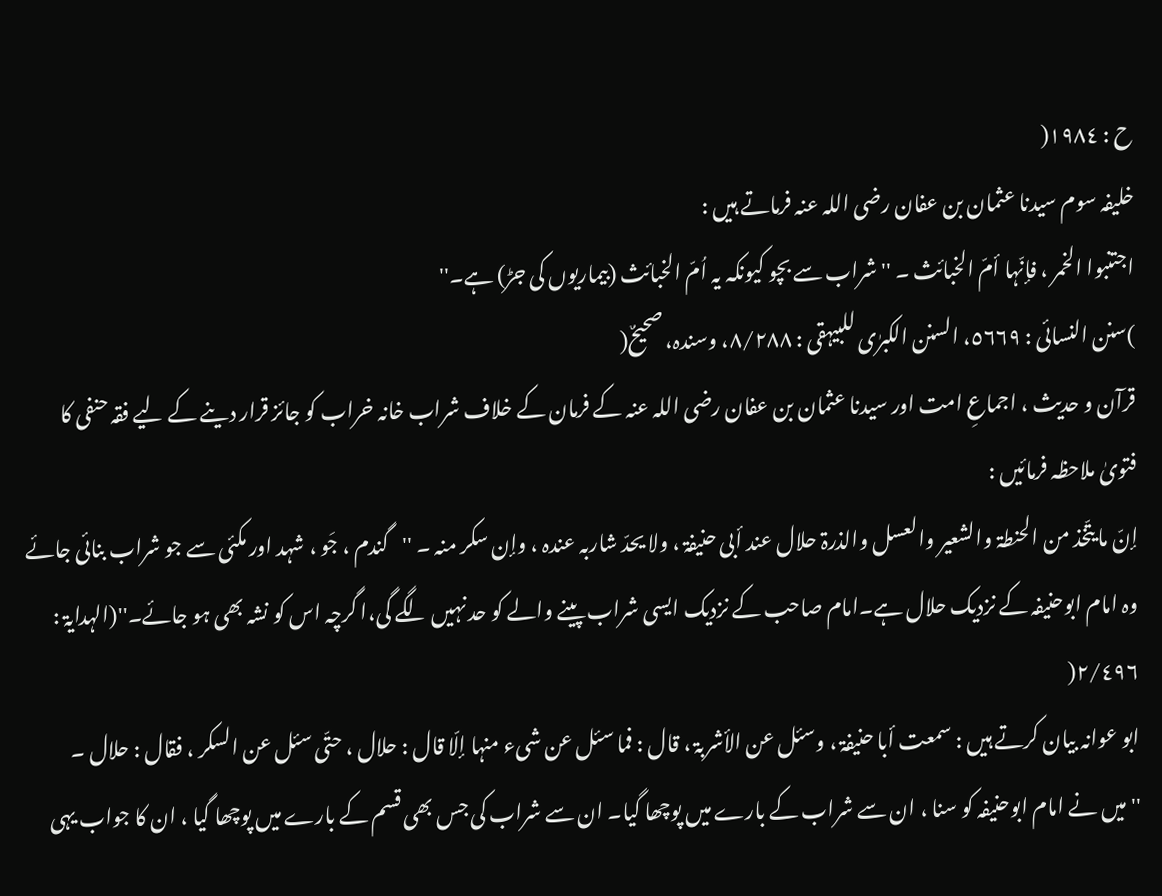ح : ١٩٨٤(
خلیفہ سوم سیدنا عثمان بن عفان رضی اللہ عنہ فرماتے ہیں :
اجتنبوا الخمر ، فإنّہا أمّ الخبائث ۔ ''شراب سے بچو کیونکہ یہ اُمّ الخبائث (بیماریوں کی جڑ) ہے۔''
)سنن النسائی : ٥٦٦٩، السنن الکبرٰی للبیہقی : ٨/٢٨٨، وسندہ، صحیحٌ(
قرآن و حدیث ، اجماعِ امت اور سیدنا عثمان بن عفان رضی اللہ عنہ کے فرمان کے خلاف شراب خانہ خراب کو جائز قرار دینے کے لیے فقہ حنفی کا فتویٰ ملاحظہ فرمائیں :
إنّ ما یتّخذ من الحنطۃ والشعیر والعسل والذرۃ حلال عند أبی حنیفۃ ، ولا یحدّ شاربہ عندہ ، وإن سکر منہ ۔ ''گندم ، جَو ، شہد اور مکئی سے جو شراب بنائی جائے وہ امام ابوحنیفہ کے نزدیک حلال ہے۔امام صاحب کے نزدیک ایسی شراب پینے والے کو حد نہیں لگے گی،ا گرچہ اس کو نشہ بھی ہو جائے۔''(الہدایۃ : ٢/٤٩٦(
ابو عوانہ بیان کرتے ہیں : سمعت أبا حنیفۃ ، وسئل عن الأشربۃ ، قال : فما سئل عن شیء منہا إلّا قال : حلال ، حتّی سئل عن السکر ، فقال : حلال ۔ ''میں نے امام ابوحنیفہ کو سنا ، ان سے شراب کے بارے میں پوچھا گیا۔ ان سے شراب کی جس بھی قسم کے بارے میں پوچھا گیا ، ان کا جواب یہی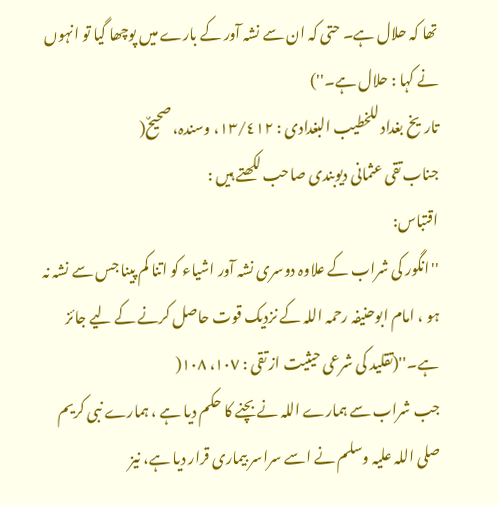تھا کہ حلال ہے۔ حتی کہ ان سے نشہ آور کے بارے میں پوچھا گیا تو انہوں نے کہا : حلال ہے۔'')
تاریخ بغداد للخطیب البغدادی : ١٣/٤١٢، وسندہ، صحیحٌ(
جناب تقی عثمانی دیوبندی صاحب لکھتے ہیں :
اقتباس:
''انگور کی شراب کے علاوہ دوسری نشہ آور اشیاء کو اتنا کم پینا جس سے نشہ نہ ہو ، امام ابوحنیفہ رحمہ اللہ کے نزدیک قوت حاصل کرنے کے لیے جائز ہے۔''(تقلید کی شرعی حیثیت از تقی : ١٠٧، ١٠٨(
جب شراب سے ہمارے اللہ نے بچنے کا حکم دیا ہے ، ہمارے نبی کریم صلی اللہ علیہ وسلم نے اسے سراسر بیماری قرار دیا ہے، نیز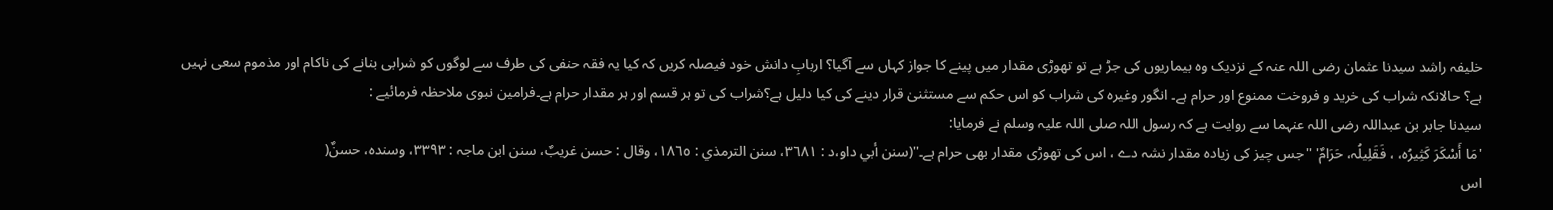خلیفہ راشد سیدنا عثمان رضی اللہ عنہ کے نزدیک وہ بیماریوں کی جڑ ہے تو تھوڑی مقدار میں پینے کا جواز کہاں سے آگیا؟ اربابِ دانش خود فیصلہ کریں کہ کیا یہ فقہ حنفی کی طرف سے لوگوں کو شرابی بنانے کی ناکام اور مذموم سعی نہیں ہے؟ حالانکہ شراب کی خرید و فروخت ممنوع اور حرام ہے۔ انگور وغیرہ کی شراب کو اس حکم سے مستثنیٰ قرار دینے کی کیا دلیل ہے؟شراب کی تو ہر قسم اور ہر مقدار حرام ہے۔فرامین نبوی ملاحظہ فرمائیے :
سیدنا جابر بن عبداللہ رضی اللہ عنہما سے روایت ہے کہ رسول اللہ صلی اللہ علیہ وسلم نے فرمایا:
'مَا أَسْکَرَ کَثِیرُہ، ، فَقَلِیلُہ، حَرَامٌ' ''جس چیز کی زیادہ مقدار نشہ دے ، اس کی تھوڑی مقدار بھی حرام ہے۔''(سنن أبي داو،د : ٣٦٨١، سنن الترمذي : ١٨٦٥، وقال : حسن غریبٌ، سنن ابن ماجہ : ٣٣٩٣، وسندہ، حسنٌ(
اس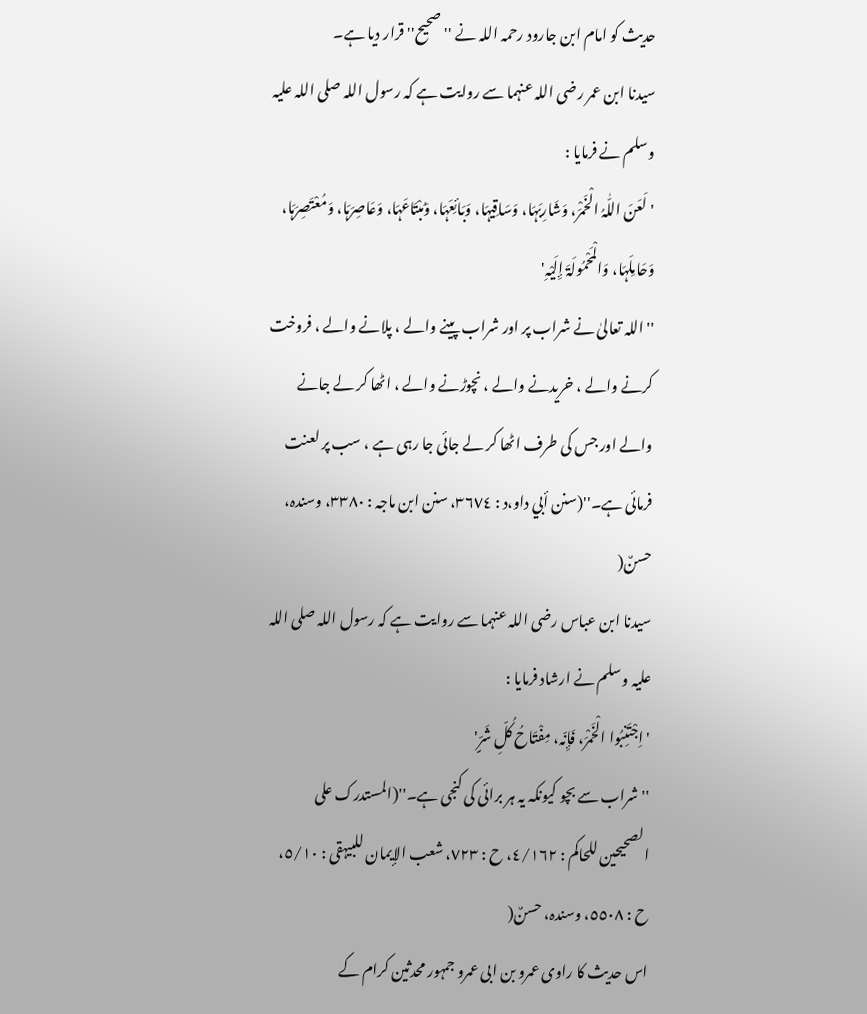حدیث کو امام ابن جارود رحمہ اللہ نے ''صحیح''قرار دیا ہے۔
سیدنا ابن عمر رضی اللہ عنہما سے روایت ہے کہ رسول اللہ صلی اللہ علیہ وسلم نے فرمایا :
'لَعَنَ اللّٰہُ الْخَمْرَ، وَشَارِبَہَا، وَسَاقِیہَا، وَبَائِعَہَا، وَمُبْتَاعَہَا، وَعَاصِرَہَا، وَمُعْتَصِرَہَا، وَحَامِلَہَا، وَالْمَحْمُولَۃَ إِلَیْہِ'
''اللہ تعالیٰ نے شراب پر اور شراب پینے والے ، پلانے والے ، فروخت کرنے والے ، خریدنے والے ، نچوڑنے والے ، اٹھا کر لے جانے والے اور جس کی طرف اٹھا کر لے جائی جا رہی ہے ، سب پر لعنت فرمائی ہے۔''(سنن أبي داو،د : ٣٦٧٤، سنن ابن ماجہ : ٣٣٨٠، وسندہ، حسنٌ(
سیدنا ابن عباس رضی اللہ عنہما سے روایت ہے کہ رسول اللہ صلی اللہ علیہ وسلم نے ارشاد فرمایا :
'اِجْتَنِبُوا الْخَمْرَ، فَإِنّہ، مِفْتَاحُ کُلِّ شَرٍّ'
''شراب سے بچو کیونکہ یہ ہر برائی کی کنجی ہے۔''(المستدرک علی الصحیحین للحاکم : ٤/١٦٢، ح : ٧٢٣، شعب الإیمان للبیہقی : ٥/١٠، ح : ٥٥٠٨، وسندہ، حسنٌ(
اس حدیث کا راوی عمرو بن ابی عمرو جمہور محدثین کرام کے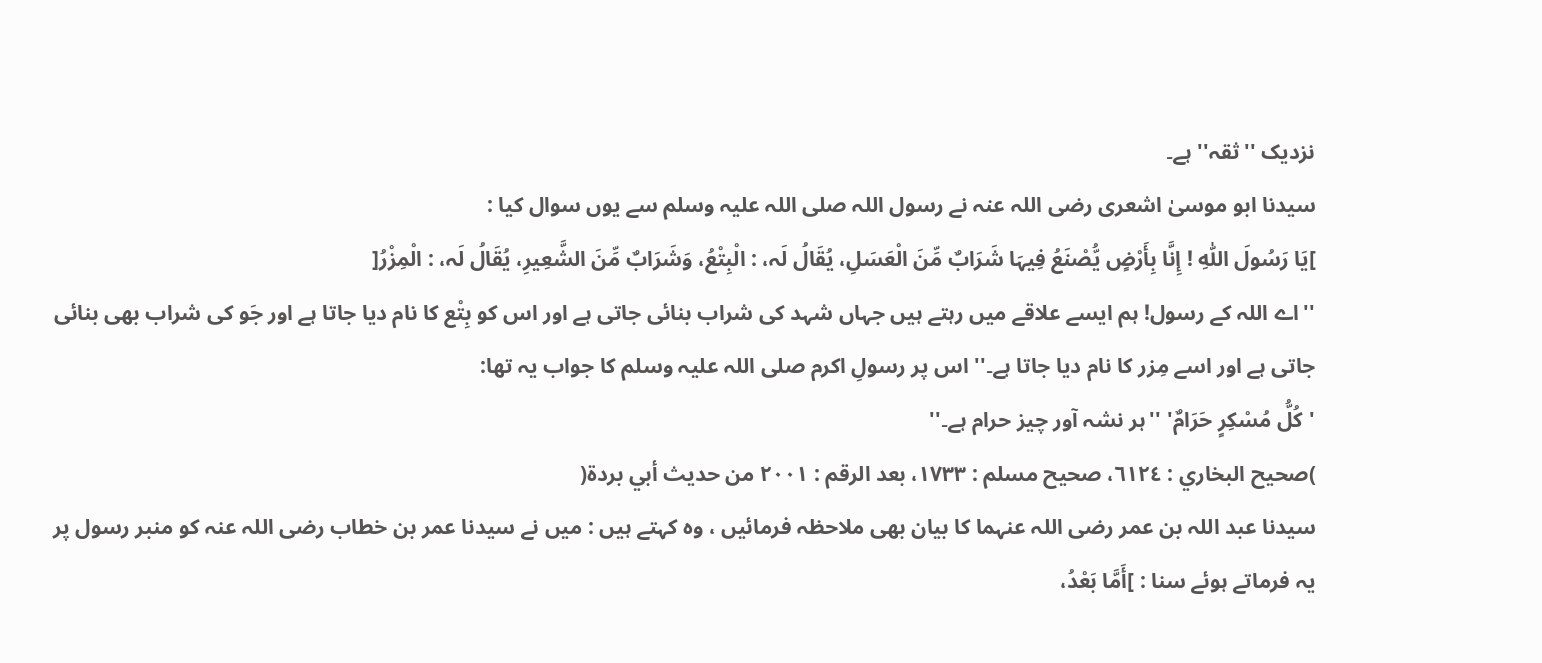نزدیک ''ثقہ'' ہے۔
سیدنا ابو موسیٰ اشعری رضی اللہ عنہ نے رسول اللہ صلی اللہ علیہ وسلم سے یوں سوال کیا :
]یَا رَسُولَ اللّٰہِ ! إِنَّا بِأَرْضٍ یُّصْنَعُ فِیہَا شَرَابٌ مِّنَ الْعَسَلِ، یُقَالُ لَہ، : الْبِتْعُ، وَشَرَابٌ مِّنَ الشَّعِیرِ، یُقَالُ لَہ، : الْمِزْرُ[
''اے اللہ کے رسول! ہم ایسے علاقے میں رہتے ہیں جہاں شہد کی شراب بنائی جاتی ہے اور اس کو بِتْع کا نام دیا جاتا ہے اور جَو کی شراب بھی بنائی جاتی ہے اور اسے مِزر کا نام دیا جاتا ہے۔'' اس پر رسولِ اکرم صلی اللہ علیہ وسلم کا جواب یہ تھا:
'کُلُّ مُسْکِرٍ حَرَامٌ' ''ہر نشہ آور چیز حرام ہے۔''
)صحیح البخاري : ٦١٢٤، صحیح مسلم : ١٧٣٣، بعد الرقم : ٢٠٠١ من حدیث أبي بردۃ(
سیدنا عبد اللہ بن عمر رضی اللہ عنہما کا بیان بھی ملاحظہ فرمائیں ، وہ کہتے ہیں : میں نے سیدنا عمر بن خطاب رضی اللہ عنہ کو منبر رسول پر یہ فرماتے ہوئے سنا : ]أَمَّا بَعْدُ،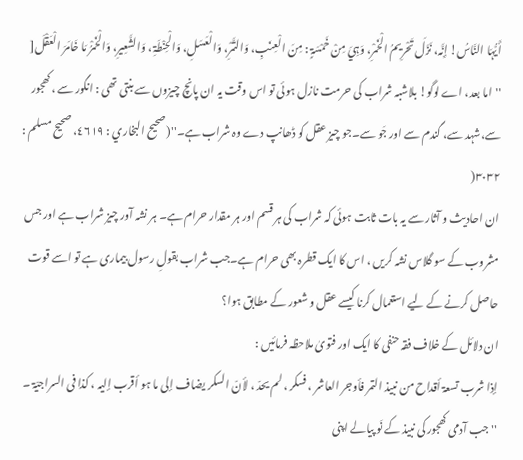أَیُّہَا النَّاسُ! إِنَّہ، نَزَلَ تَحْرِیمُ الْخَمْرِ، وَہِيَ مِنْ خَمْسَۃٍ : مِنَ الْعِنَبِ، وَالتَّمْرِ، وَالْعَسَلِ، وَالْحِنْطَۃِ، وَالشَّعِیرِ، وَالْخَمْرُ مَا خَامَرَ الْعَقْلَ[
''اما بعد، اے لوگو! بلاشبہ شراب کی حرمت نازل ہوئی تو اس وقت یہ ان پانچ چیزوں سے بنتی تھی : انگور سے ،کھجور سے،شہد سے، گندم سے اور جَو سے۔جو چیز عقل کو ڈھانپ دے وہ شراب ہے۔''(صحیح البخاري : ٤٦١٩، صحیح مسلم : ٣٠٣٢(
ان احادیث و آثار سے یہ بات ثابت ہوئی کہ شراب کی ہر قسم اور ہر مقدار حرام ہے۔ ہر نشہ آور چیز شراب ہے اور جس مشروب کے سو گلاس نشہ کریں ، اس کا ایک قطرہ بھی حرام ہے۔جب شراب بقولِ رسول بیماری ہے تو اسے قوت حاصل کرنے کے لیے استعمال کرنا کیسے عقل و شعور کے مطابق ہوا؟
ان دلائل کے خلاف فقہ حنفی کا ایک اور فتویٰ ملاحظہ فرمائیں :
إذا شرب تسعۃ أقداح من نبیذ التمر فأوجر العاشر ، فسکر ، لم یحدّ ، لأنّ السکر یضاف إلی ما ہو أقرب إلیہ ، کذا فی السراجیّۃ ۔
''جب آدمی کھجور کی نبیذ کے نَو پیالے اپنی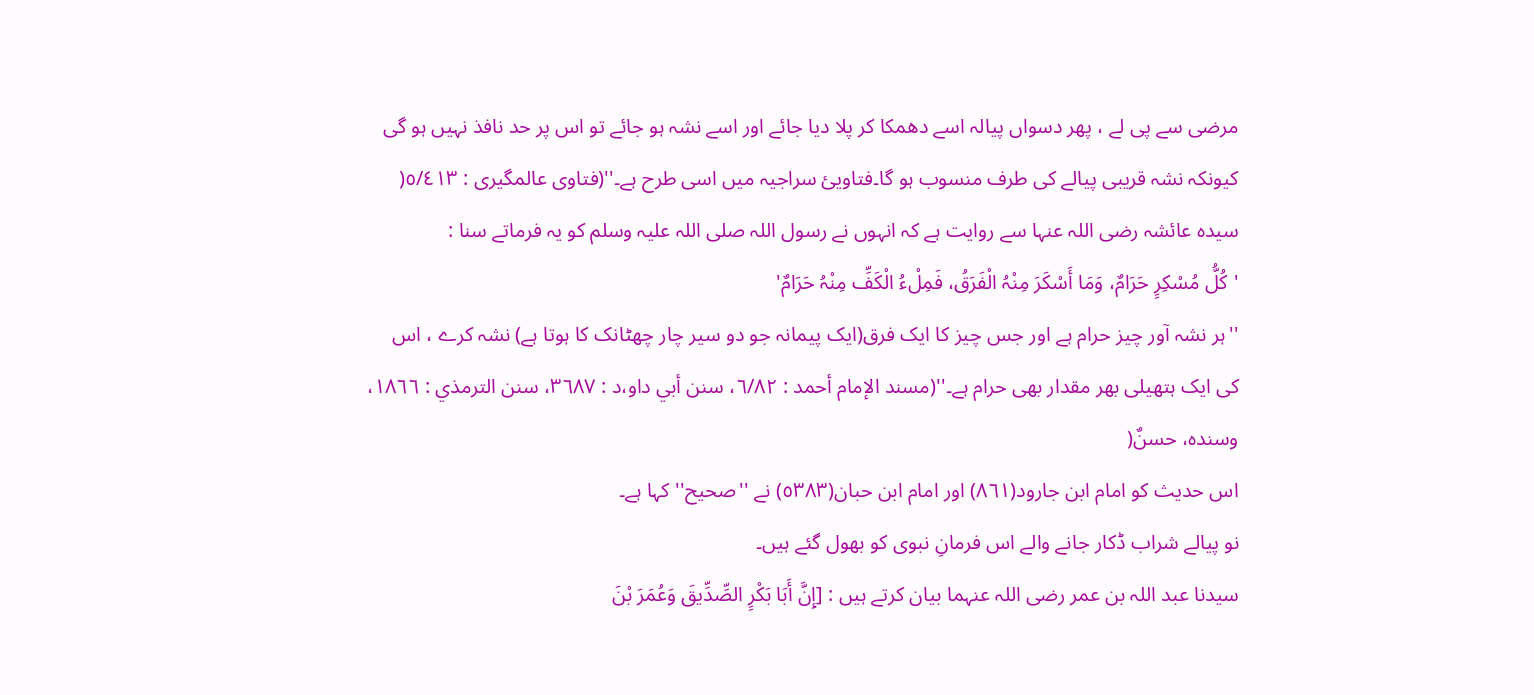مرضی سے پی لے ، پھر دسواں پیالہ اسے دھمکا کر پلا دیا جائے اور اسے نشہ ہو جائے تو اس پر حد نافذ نہیں ہو گی کیونکہ نشہ قریبی پیالے کی طرف منسوب ہو گا۔فتاویئ سراجیہ میں اسی طرح ہے۔''(فتاوی عالمگیری : ٥/٤١٣(
سیدہ عائشہ رضی اللہ عنہا سے روایت ہے کہ انہوں نے رسول اللہ صلی اللہ علیہ وسلم کو یہ فرماتے سنا :
'کُلُّ مُسْکِرٍ حَرَامٌ، وَمَا أَسْکَرَ مِنْہُ الْفَرَقُ، فَمِلْءُ الْکَفِّ مِنْہُ حَرَامٌ'
''ہر نشہ آور چیز حرام ہے اور جس چیز کا ایک فرق(ایک پیمانہ جو دو سیر چار چھٹانک کا ہوتا ہے) نشہ کرے ، اس کی ایک ہتھیلی بھر مقدار بھی حرام ہے۔''(مسند الإمام أحمد : ٦/٨٢، سنن أبي داو،د : ٣٦٨٧، سنن الترمذي : ١٨٦٦، وسندہ، حسنٌ(
اس حدیث کو امام ابن جارود(٨٦١) اور امام ابن حبان(٥٣٨٣) نے ''صحیح'' کہا ہے۔
نو پیالے شراب ڈکار جانے والے اس فرمانِ نبوی کو بھول گئے ہیں۔
سیدنا عبد اللہ بن عمر رضی اللہ عنہما بیان کرتے ہیں : [إِنَّ أَبَا بَکْرٍ الصِّدِّیقَ وَعُمَرَ بْنَ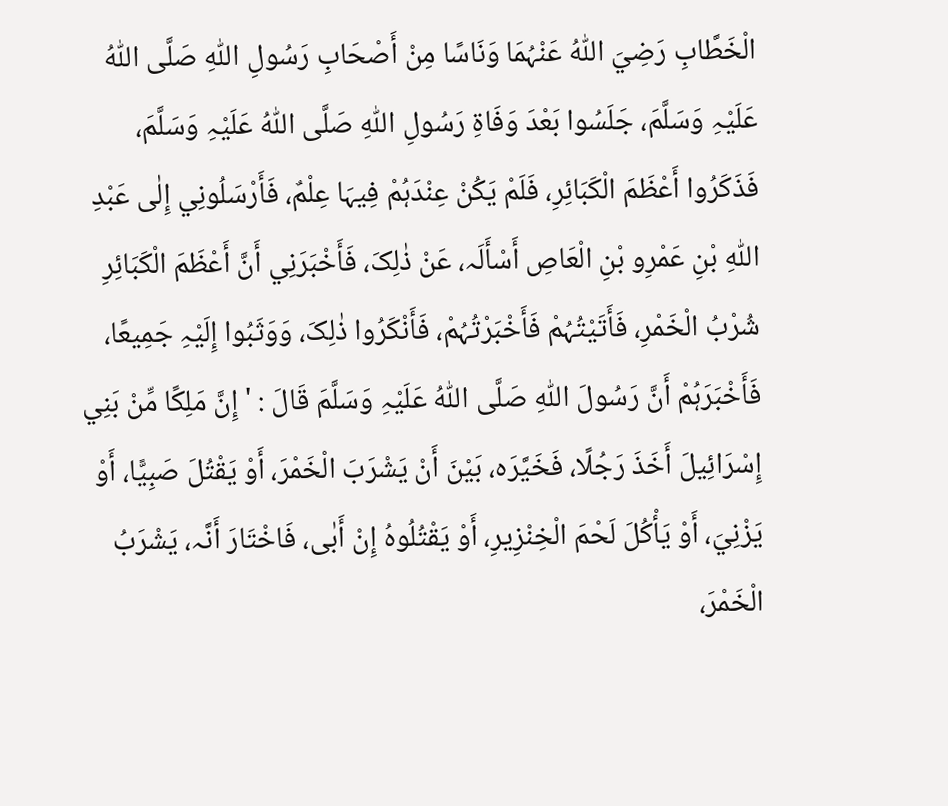الْخَطَّابِ رَضِيَ اللّٰہُ عَنْہُمَا وَنَاسًا مِنْ أَصْحَابِ رَسُولِ اللّٰہِ صَلَّی اللّٰہُ عَلَیْہِ وَسَلَّمَ، جَلَسُوا بَعْدَ وَفَاۃِ رَسُولِ اللّٰہِ صَلَّی اللّٰہُ عَلَیْہِ وَسَلَّمَ، فَذَکَرُوا أَعْظَمَ الْکَبَائِرِ، فَلَمْ یَکُنْ عِنْدَہُمْ فِیہَا عِلْمٌ، فَأَرْسَلُونِي إِلٰی عَبْدِ اللّٰہِ بْنِ عَمْرِو بْنِ الْعَاصِ أَسْأَلَہ، عَنْ ذٰلِکَ، فَأَخْبَرَنِي أَنَّ أَعْظَمَ الْکَبَائِرِ شُرْبُ الْخَمْرِ، فَأَتَیْتُہُمْ فَأَخْبَرْتُہُمْ، فَأَنْکَرُوا ذٰلِکَ، وَوَثَبُوا إِلَیْہِ جَمِیعًا، فَأَخْبَرَہُمْ أَنَّ رَسُولَ اللّٰہِ صَلَّی اللّٰہُ عَلَیْہِ وَسَلَّمَ قَالَ : 'إِنَّ مَلِکًا مِّنْ بَنِي إِسْرَائِیلَ أَخَذَ رَجُلًا، فَخَیَّرَہ، بَیْنَ أَنْ یَشْرَبَ الْخَمْرَ، أَوْ یَقْتُلَ صَبِیًّا، أَوْ یَزْنِيَ، أَوْ یَأْکُلَ لَحْمَ الْخِنْزِیرِ، أَوْ یَقْتُلُوہُ إِنْ أَبٰی، فَاخْتَارَ أَنَّہ، یَشْرَبُ الْخَمْرَ،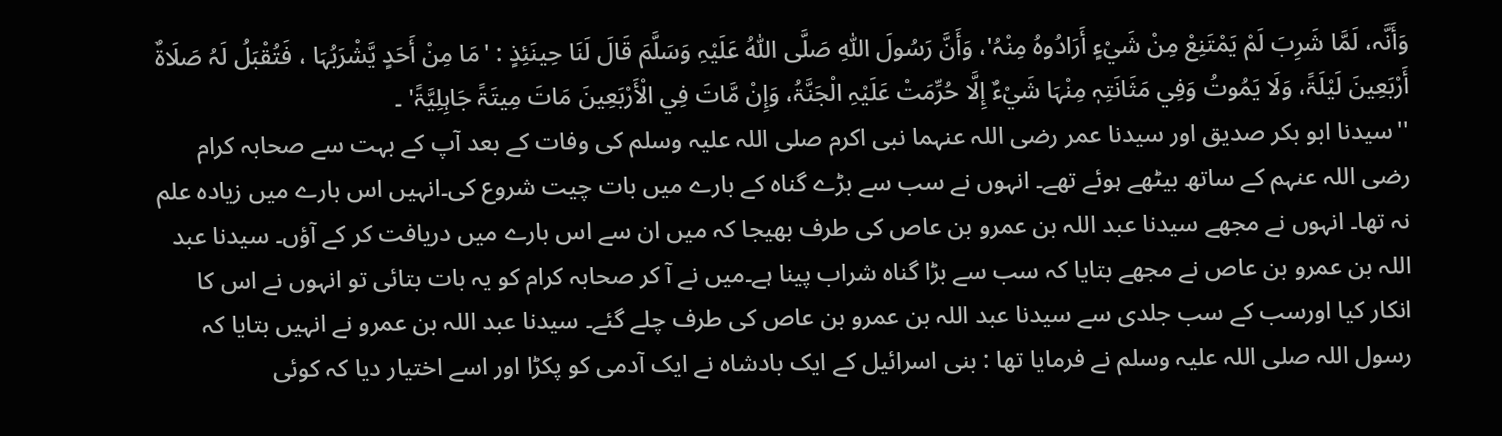وَأَنَّہ، لَمَّا شَرِبَ لَمْ یَمْتَنِعْ مِنْ شَيْءٍ أَرَادُوہُ مِنْہُ'، وَأَنَّ رَسُولَ اللّٰہِ صَلَّی اللّٰہُ عَلَیْہِ وَسَلَّمَ قَالَ لَنَا حِینَئِذٍ : 'مَا مِنْ أَحَدٍ یَّشْرَبُہَا ، فَتُقْبَلُ لَہُ صَلَاۃٌ أَرْبَعِینَ لَیْلَۃً، وَلَا یَمُوتُ وَفِي مَثَانَتِہٖ مِنْہَا شَيْءٌ إِلَّا حُرِّمَتْ عَلَیْہِ الْجَنَّۃُ، وَإِنْ مَّاتَ فِي الْأَرْبَعِینَ مَاتَ مِیتَۃً جَاہِلِیَّۃً' ۔
''سیدنا ابو بکر صدیق اور سیدنا عمر رضی اللہ عنہما نبی اکرم صلی اللہ علیہ وسلم کی وفات کے بعد آپ کے بہت سے صحابہ کرام رضی اللہ عنہم کے ساتھ بیٹھے ہوئے تھے۔ انہوں نے سب سے بڑے گناہ کے بارے میں بات چیت شروع کی۔انہیں اس بارے میں زیادہ علم نہ تھا۔ انہوں نے مجھے سیدنا عبد اللہ بن عمرو بن عاص کی طرف بھیجا کہ میں ان سے اس بارے میں دریافت کر کے آؤں۔ سیدنا عبد اللہ بن عمرو بن عاص نے مجھے بتایا کہ سب سے بڑا گناہ شراب پینا ہے۔میں نے آ کر صحابہ کرام کو یہ بات بتائی تو انہوں نے اس کا انکار کیا اورسب کے سب جلدی سے سیدنا عبد اللہ بن عمرو بن عاص کی طرف چلے گئے۔ سیدنا عبد اللہ بن عمرو نے انہیں بتایا کہ رسول اللہ صلی اللہ علیہ وسلم نے فرمایا تھا : بنی اسرائیل کے ایک بادشاہ نے ایک آدمی کو پکڑا اور اسے اختیار دیا کہ کوئی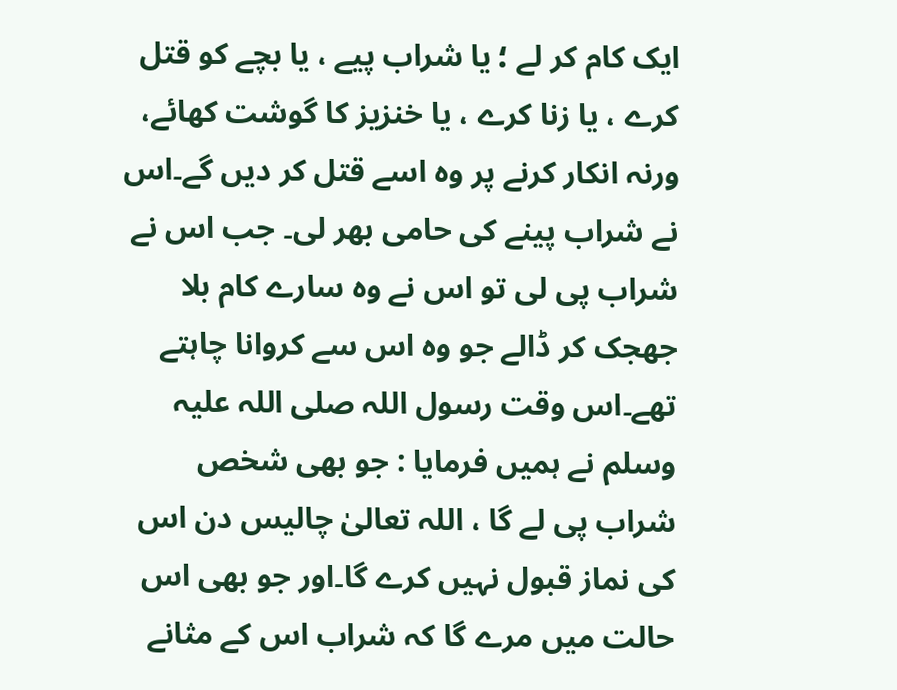ایک کام کر لے ؛ یا شراب پیے ، یا بچے کو قتل کرے ، یا زنا کرے ، یا خنزیز کا گوشت کھائے، ورنہ انکار کرنے پر وہ اسے قتل کر دیں گے۔اس نے شراب پینے کی حامی بھر لی۔ جب اس نے شراب پی لی تو اس نے وہ سارے کام بلا جھجک کر ڈالے جو وہ اس سے کروانا چاہتے تھے۔اس وقت رسول اللہ صلی اللہ علیہ وسلم نے ہمیں فرمایا : جو بھی شخص شراب پی لے گا ، اللہ تعالیٰ چالیس دن اس کی نماز قبول نہیں کرے گا۔اور جو بھی اس حالت میں مرے گا کہ شراب اس کے مثانے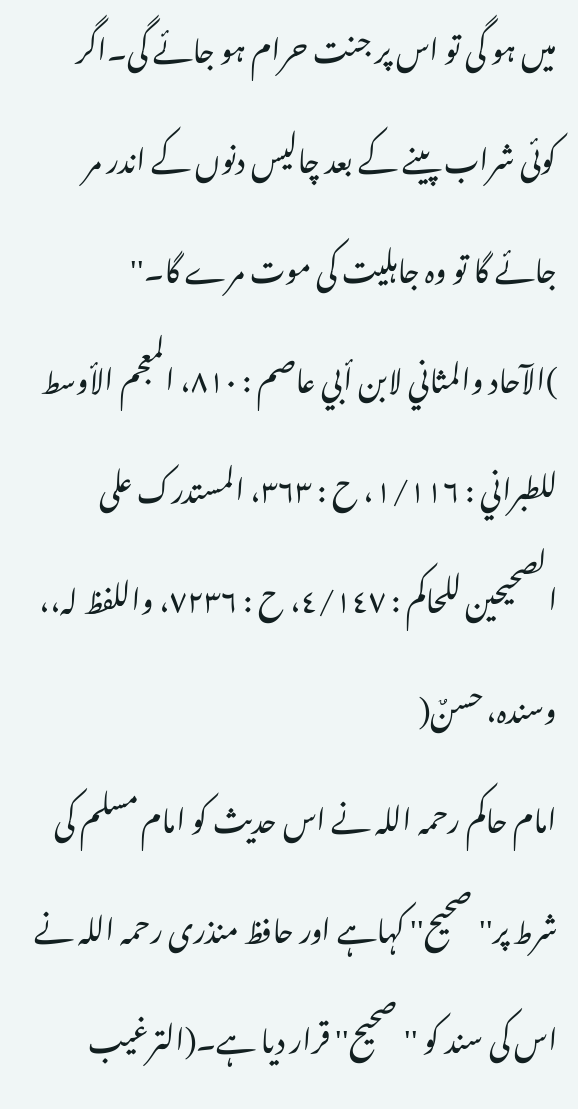میں ہو گی تو اس پر جنت حرام ہو جائے گی۔اگر کوئی شراب پینے کے بعد چالیس دنوں کے اندر مر جائے گا تو وہ جاہلیت کی موت مرے گا۔''
)الآحاد والمثاني لابن أبي عاصم : ٨١٠، المعجم الأوسط للطبراني : ١/١١٦، ح : ٣٦٣، المستدرک علی الصحیحین للحاکم : ٤/١٤٧، ح : ٧٢٣٦، واللفظ لہ،، وسندہ، حسنٌ(
امام حاکم رحمہ اللہ نے اس حدیث کو امام مسلم کی شرط پر''صحیح'' کہاہے اور حافظ منذری رحمہ اللہ نے اس کی سند کو ''صحیح'' قرار دیا ہے۔(الترغیب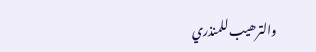والترھیب للمنذري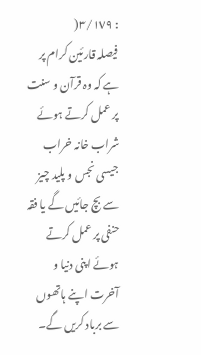: ٣/١٧٩(
فیصلہ قارئین کرام پر ہے کہ وہ قرآن و سنت پر عمل کرتے ہوئے شراب خانہ خراب جیسی نجس و پلید چیز سے بچ جائیں گے یا فقہ حنفی پر عمل کرتے ہوئے اپنی دنیا و آخرت اپنے ہاتھوں سے برباد کریں گے۔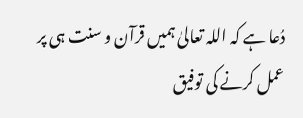دُعا ہے کہ اللہ تعالیٰ ہمیں قرآن و سنت ہی پر عمل کرنے کی توفیق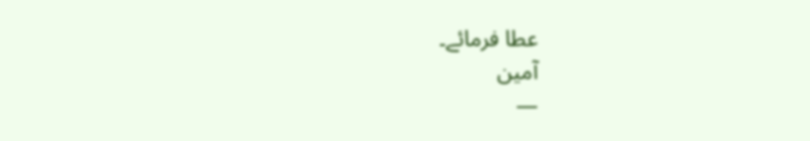عطا فرمائے۔
آمین
—